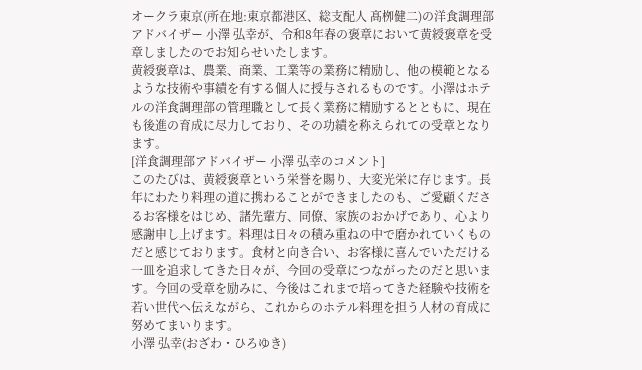オークラ東京(所在地:東京都港区、総支配人 髙栁健二)の洋食調理部アドバイザー 小澤 弘幸が、令和8年春の褒章において黄綬褒章を受章しましたのでお知らせいたします。
黄綬褒章は、農業、商業、工業等の業務に精励し、他の模範となるような技術や事績を有する個人に授与されるものです。小澤はホテルの洋食調理部の管理職として長く業務に精励するとともに、現在も後進の育成に尽力しており、その功績を称えられての受章となります。
[洋食調理部アドバイザー 小澤 弘幸のコメント]
このたびは、黄綬褒章という栄誉を賜り、大変光栄に存じます。長年にわたり料理の道に携わることができましたのも、ご愛顧くださるお客様をはじめ、諸先輩方、同僚、家族のおかげであり、心より感謝申し上げます。料理は日々の積み重ねの中で磨かれていくものだと感じております。食材と向き合い、お客様に喜んでいただける一皿を追求してきた日々が、今回の受章につながったのだと思います。今回の受章を励みに、今後はこれまで培ってきた経験や技術を若い世代へ伝えながら、これからのホテル料理を担う人材の育成に努めてまいります。
小澤 弘幸(おざわ・ひろゆき)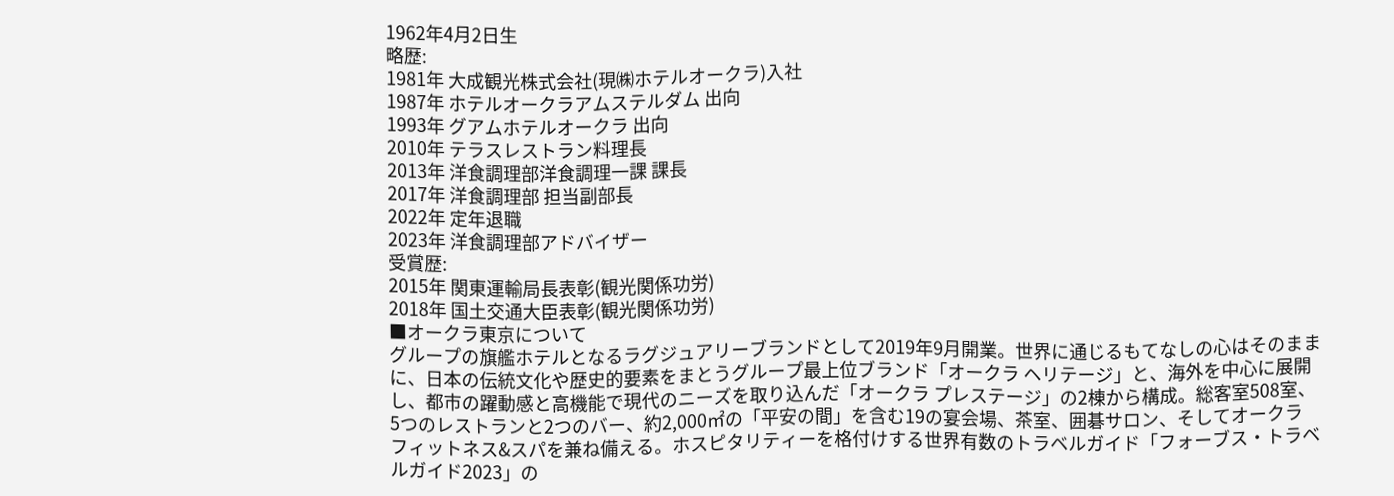1962年4月2日生
略歴:
1981年 大成観光株式会社(現㈱ホテルオークラ)入社
1987年 ホテルオークラアムステルダム 出向
1993年 グアムホテルオークラ 出向
2010年 テラスレストラン料理長
2013年 洋食調理部洋食調理一課 課長
2017年 洋食調理部 担当副部長
2022年 定年退職
2023年 洋食調理部アドバイザー
受賞歴:
2015年 関東運輸局長表彰(観光関係功労)
2018年 国土交通大臣表彰(観光関係功労)
■オークラ東京について
グループの旗艦ホテルとなるラグジュアリーブランドとして2019年9月開業。世界に通じるもてなしの心はそのままに、日本の伝統文化や歴史的要素をまとうグループ最上位ブランド「オークラ ヘリテージ」と、海外を中心に展開し、都市の躍動感と高機能で現代のニーズを取り込んだ「オークラ プレステージ」の2棟から構成。総客室508室、5つのレストランと2つのバー、約2,000㎡の「平安の間」を含む19の宴会場、茶室、囲碁サロン、そしてオークラ フィットネス&スパを兼ね備える。ホスピタリティーを格付けする世界有数のトラベルガイド「フォーブス・トラベルガイド2023」の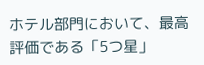ホテル部門において、最高評価である「5つ星」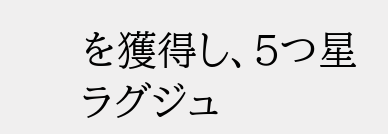を獲得し、5つ星ラグジュ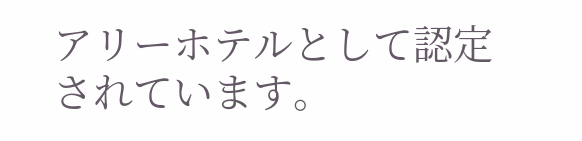アリーホテルとして認定されています。